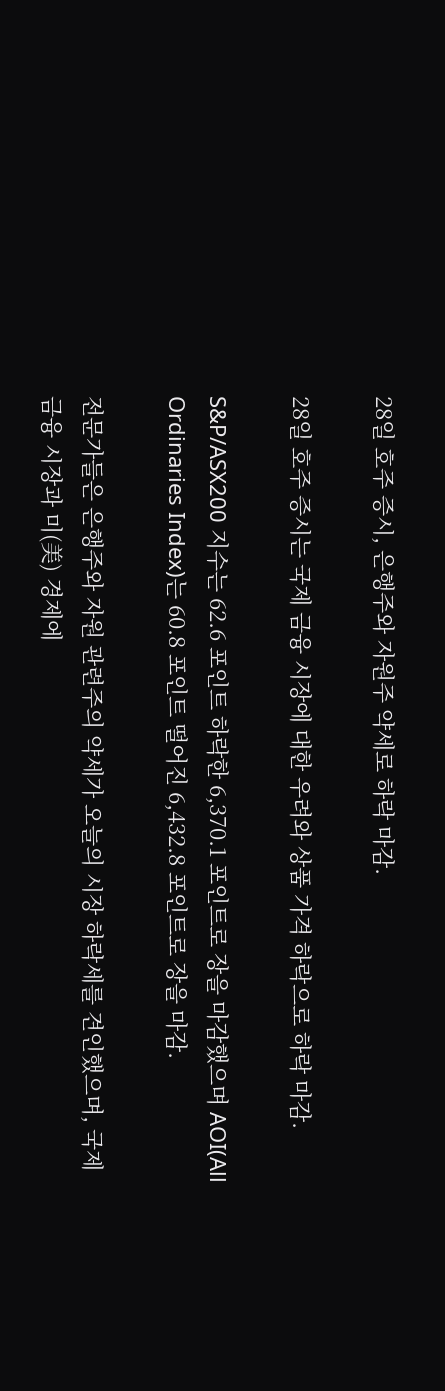28일 호주 증시, 은행주와 자원주 약세로 하락 마감.

28일 호주 증시는 국제 금융 시장에 대한 우려와 상품 가격 하락으로 하락 마감.

S&P/ASX200 지수는 62.6 포인트 하락한 6,370.1 포인트로 장을 마감했으며 AOI(All Ordinaries Index)는 60.8 포인트 떨어진 6,432.8 포인트로 장을 마감.

전문가들은 은행주와 자원 관련주의 약세가 오늘의 시장 하락세를 견인했으며, 국제 금융 시장과 미(美) 경제에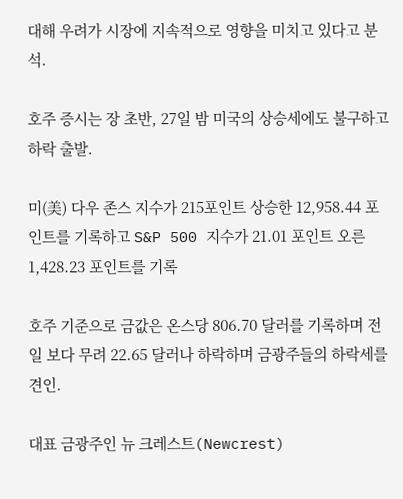대해 우려가 시장에 지속적으로 영향을 미치고 있다고 분석.

호주 증시는 장 초반, 27일 밤 미국의 상승세에도 불구하고 하락 출발.

미(美) 다우 존스 지수가 215포인트 상승한 12,958.44 포인트를 기록하고 S&P 500 지수가 21.01 포인트 오른 1,428.23 포인트를 기록

호주 기준으로 금값은 온스당 806.70 달러를 기록하며 전일 보다 무려 22.65 달러나 하락하며 금광주들의 하락세를 견인.

대표 금광주인 뉴 크레스트(Newcrest)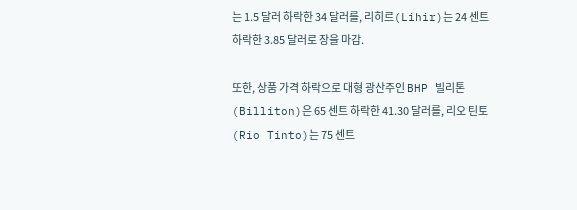는 1.5 달러 하락한 34 달러를, 리히르(Lihir)는 24 센트 하락한 3.85 달러로 장을 마감.

또한, 상품 가격 하락으로 대형 광산주인 BHP 빌리톤(Billiton)은 65 센트 하락한 41.30 달러를, 리오 틴토(Rio Tinto)는 75 센트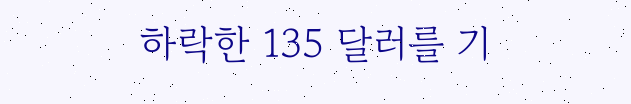하락한 135 달러를 기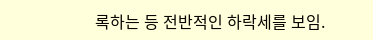록하는 등 전반적인 하락세를 보임.